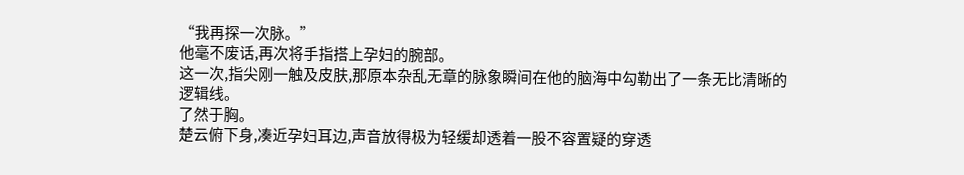“我再探一次脉。”
他毫不废话,再次将手指搭上孕妇的腕部。
这一次,指尖刚一触及皮肤,那原本杂乱无章的脉象瞬间在他的脑海中勾勒出了一条无比清晰的逻辑线。
了然于胸。
楚云俯下身,凑近孕妇耳边,声音放得极为轻缓却透着一股不容置疑的穿透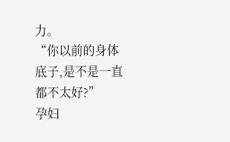力。
“你以前的身体底子,是不是一直都不太好?”
孕妇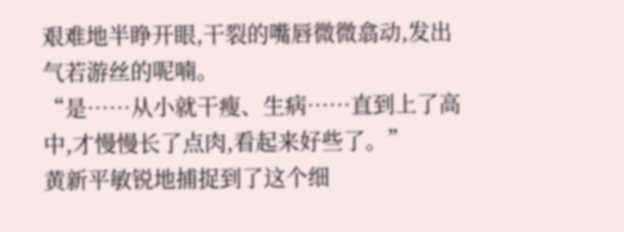艰难地半睁开眼,干裂的嘴唇微微翕动,发出气若游丝的呢喃。
“是……从小就干瘦、生病……直到上了高中,才慢慢长了点肉,看起来好些了。”
黄新平敏锐地捕捉到了这个细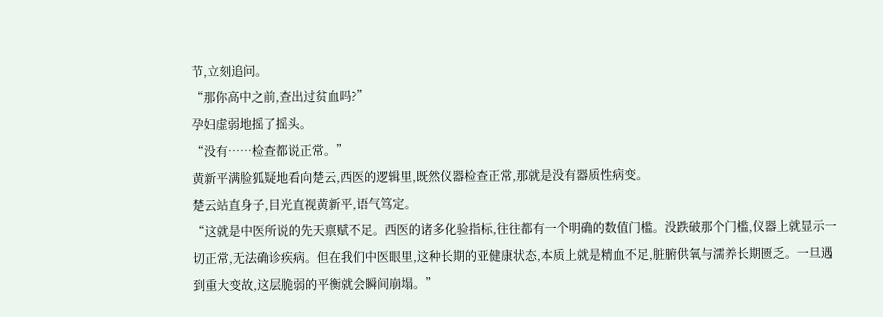节,立刻追问。
“那你高中之前,查出过贫血吗?”
孕妇虚弱地摇了摇头。
“没有……检查都说正常。”
黄新平满脸狐疑地看向楚云,西医的逻辑里,既然仪器检查正常,那就是没有器质性病变。
楚云站直身子,目光直视黄新平,语气笃定。
“这就是中医所说的先天禀赋不足。西医的诸多化验指标,往往都有一个明确的数值门槛。没跌破那个门槛,仪器上就显示一切正常,无法确诊疾病。但在我们中医眼里,这种长期的亚健康状态,本质上就是精血不足,脏腑供氧与濡养长期匮乏。一旦遇到重大变故,这层脆弱的平衡就会瞬间崩塌。”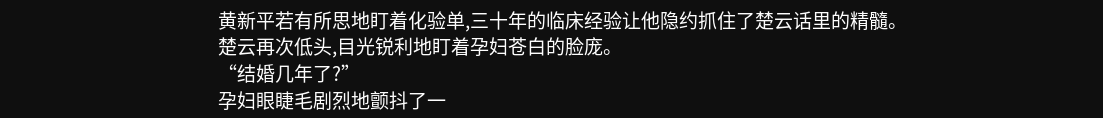黄新平若有所思地盯着化验单,三十年的临床经验让他隐约抓住了楚云话里的精髓。
楚云再次低头,目光锐利地盯着孕妇苍白的脸庞。
“结婚几年了?”
孕妇眼睫毛剧烈地颤抖了一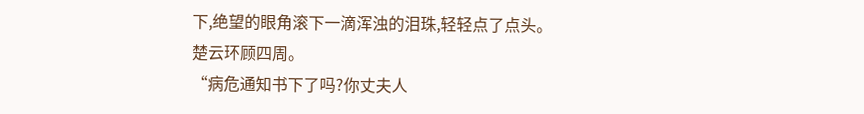下,绝望的眼角滚下一滴浑浊的泪珠,轻轻点了点头。
楚云环顾四周。
“病危通知书下了吗?你丈夫人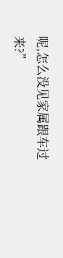呢,怎么没见家属跟车过来?”